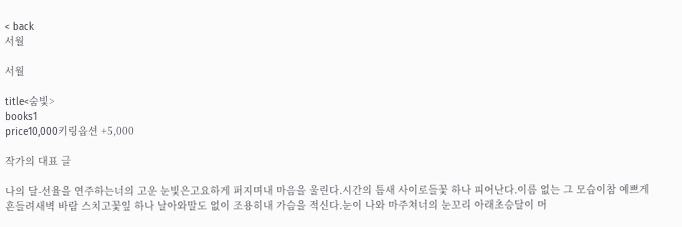< back
서월

서월

title<숨빛>
books1
price10,000키링옵션 +5,000

작가의 대표 글

나의 달-선율을 연주하는너의 고운 눈빛은고요하게 퍼지며내 마음을 울린다.시간의 틈새 사이로들꽃 하나 피어난다.이름 없는 그 모습이참 예쁘게 흔들려새벽 바람 스치고꽃잎 하나 날아와말도 없이 조용히내 가슴을 적신다.눈이 나와 마주쳐너의 눈꼬리 아래초승달이 머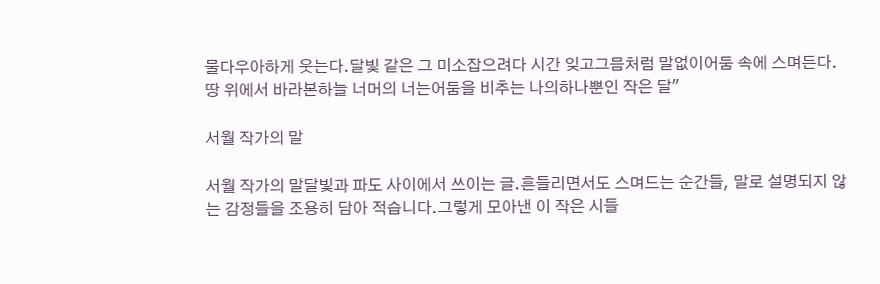물다우아하게 웃는다.달빛 같은 그 미소잡으려다 시간 잊고그믐처럼 말없이어둠 속에 스며든다.땅 위에서 바라본하늘 너머의 너는어둠을 비추는 나의하나뿐인 작은 달"

서월 작가의 말

서월 작가의 말달빛과 파도 사이에서 쓰이는 글.흔들리면서도 스며드는 순간들, 말로 설명되지 않는 감정들을 조용히 담아 적습니다.그렇게 모아낸 이 작은 시들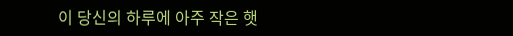이 당신의 하루에 아주 작은 햇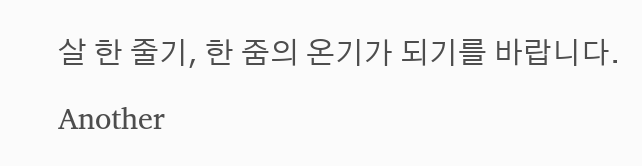살 한 줄기, 한 줌의 온기가 되기를 바랍니다.

Another